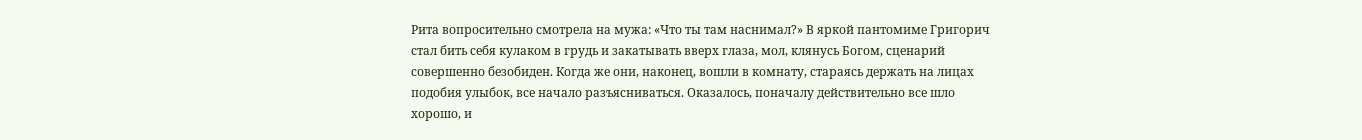Рита вопросительно смотрела на мужа: «Что ты там наснимал?» В яркой пантомиме Григорич стал бить себя кулаком в грудь и закатывать вверх глаза, мол, клянусь Богом, сценарий совершенно безобиден. Когда же они, наконец, вошли в комнату, стараясь держать на лицах подобия улыбок, все начало разъясниваться. Оказалось, поначалу действительно все шло хорошо, и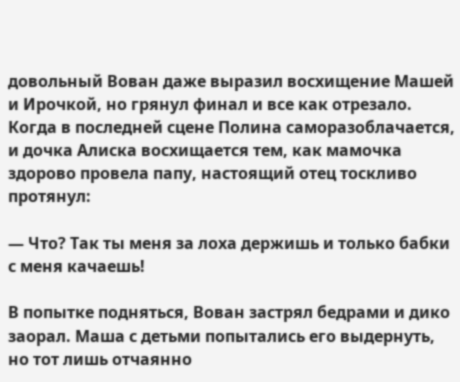довольный Вован даже выразил восхищение Машей и Ирочкой, но грянул финал и все как отрезало. Когда в последней сцене Полина саморазоблачается, и дочка Алиска восхищается тем, как мамочка здорово провела папу, настоящий отец тоскливо протянул:

— Что? Так ты меня за лоха держишь и только бабки с меня качаешь!

В попытке подняться, Вован застрял бедрами и дико заорал. Маша с детьми попытались его выдернуть, но тот лишь отчаянно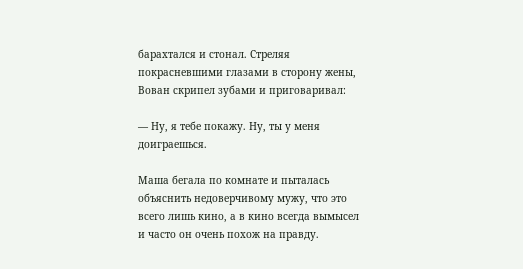барахтался и стонал. Стреляя покрасневшими глазами в сторону жены, Вован скрипел зубами и приговаривал:

— Ну, я тебе покажу. Ну, ты у меня доиграешься.

Маша бегала по комнате и пыталась объяснить недоверчивому мужу, что это всего лишь кино, а в кино всегда вымысел и часто он очень похож на правду.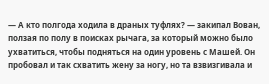— А кто полгода ходила в драных туфлях? — закипал Вован, ползая по полу в поисках рычага, за который можно было ухватиться, чтобы подняться на один уровень с Машей. Он пробовал и так схватить жену за ногу, но та взвизгивала и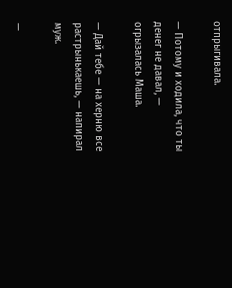отпрыгивала.

— Потому и ходила, что ты денег не давал, — огрызалась Маша.

— Дай тебе — на херню все растрынькаешь, — напирал муж.

—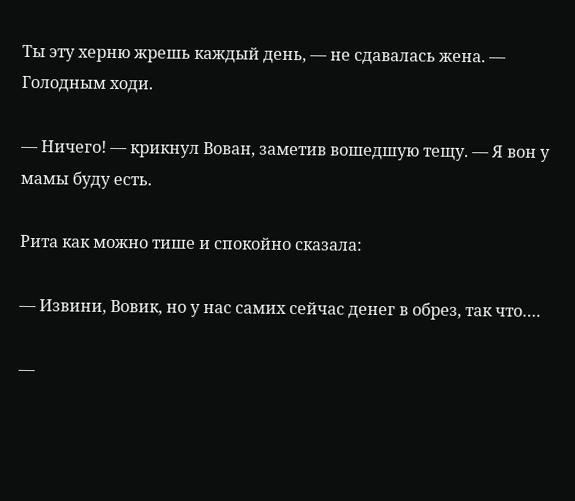Ты эту херню жрешь каждый день, — не сдавалась жена. — Голодным ходи.

— Ничего! — крикнул Вован, заметив вошедшую тещу. — Я вон у мамы буду есть.

Рита как можно тише и спокойно сказала:

— Извини, Вовик, но у нас самих сейчас денег в обрез, так что….

—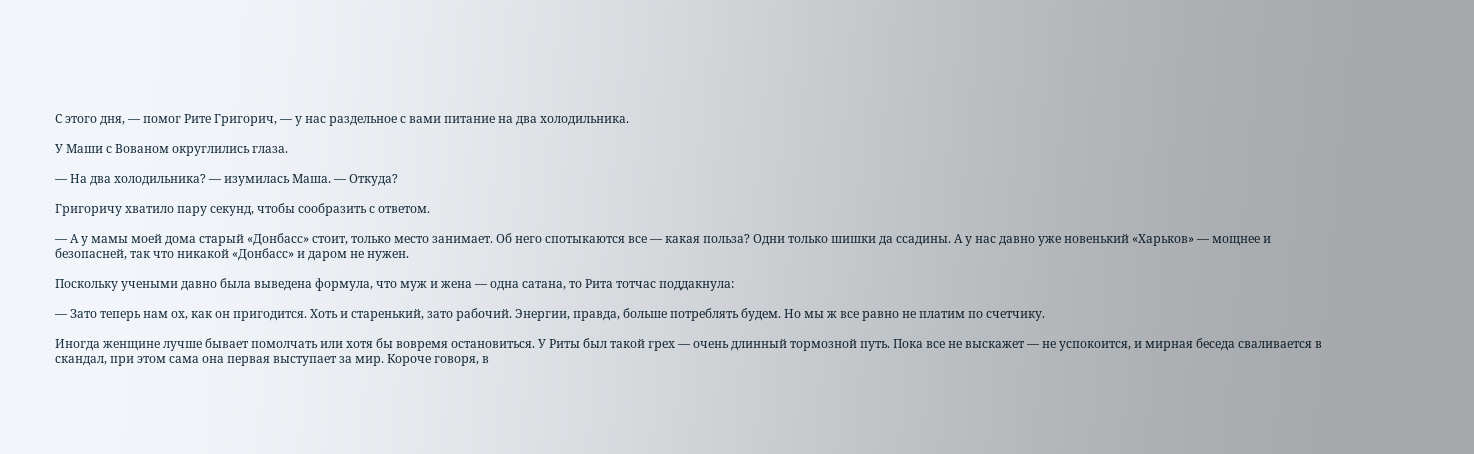С этого дня, — помог Рите Григорич, — у нас раздельное с вами питание на два холодильника.

У Маши с Вованом округлились глаза.

— На два холодильника? — изумилась Маша. — Откуда?

Григоричу хватило пару секунд, чтобы сообразить с ответом.

— А у мамы моей дома старый «Донбасс» стоит, только место занимает. Об него спотыкаются все — какая польза? Одни только шишки да ссадины. А у нас давно уже новенький «Харьков» — мощнее и безопасней, так что никакой «Донбасс» и даром не нужен.

Поскольку учеными давно была выведена формула, что муж и жена — одна сатана, то Рита тотчас поддакнула:

— Зато теперь нам ох, как он пригодится. Хоть и старенький, зато рабочий. Энергии, правда, больше потреблять будем. Но мы ж все равно не платим по счетчику.

Иногда женщине лучше бывает помолчать или хотя бы вовремя остановиться. У Риты был такой грех — очень длинный тормозной путь. Пока все не выскажет — не успокоится, и мирная беседа сваливается в скандал, при этом сама она первая выступает за мир. Короче говоря, в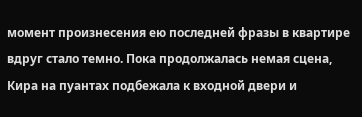момент произнесения ею последней фразы в квартире вдруг стало темно. Пока продолжалась немая сцена, Кира на пуантах подбежала к входной двери и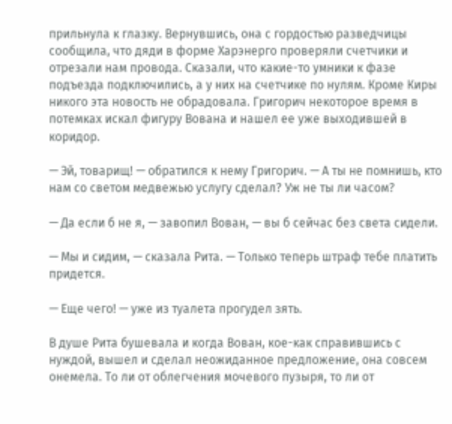прильнула к глазку. Вернувшись, она с гордостью разведчицы сообщила, что дяди в форме Харэнерго проверяли счетчики и отрезали нам провода. Сказали, что какие-то умники к фазе подъезда подключились, а у них на счетчике по нулям. Кроме Киры никого эта новость не обрадовала. Григорич некоторое время в потемках искал фигуру Вована и нашел ее уже выходившей в коридор.

— Эй, товарищ! — обратился к нему Григорич. — А ты не помнишь, кто нам со светом медвежью услугу сделал? Уж не ты ли часом?

— Да если б не я, — завопил Вован, — вы б сейчас без света сидели.

— Мы и сидим, — сказала Рита. — Только теперь штраф тебе платить придется.

— Еще чего! — уже из туалета прогудел зять.

В душе Рита бушевала и когда Вован, кое-как справившись с нуждой, вышел и сделал неожиданное предложение, она совсем онемела. То ли от облегчения мочевого пузыря, то ли от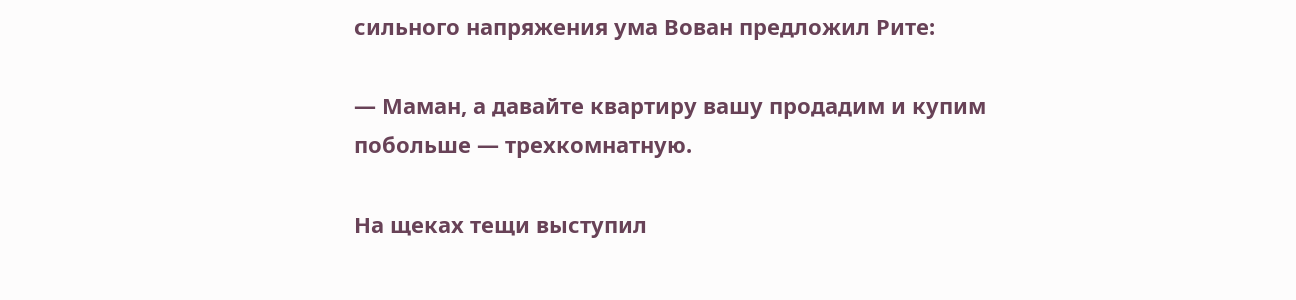сильного напряжения ума Вован предложил Рите:

— Маман, а давайте квартиру вашу продадим и купим побольше — трехкомнатную.

На щеках тещи выступил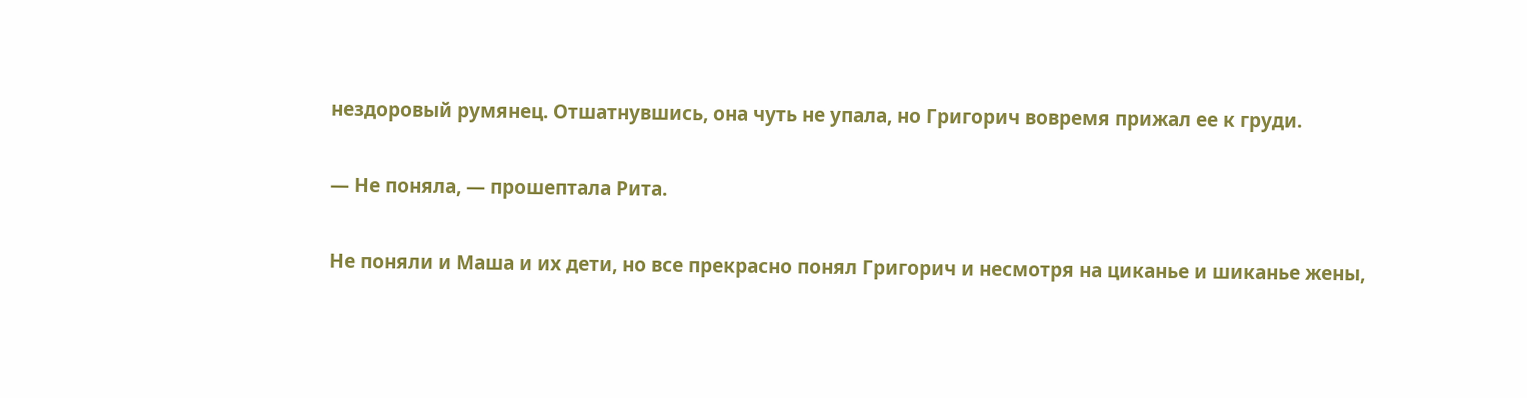нездоровый румянец. Отшатнувшись, она чуть не упала, но Григорич вовремя прижал ее к груди.

— Не поняла, — прошептала Рита.

Не поняли и Маша и их дети, но все прекрасно понял Григорич и несмотря на циканье и шиканье жены,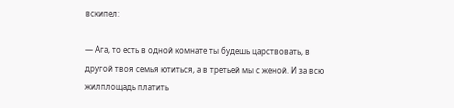вскипел:

— Ага, то есть в одной комнате ты будешь царствовать, в другой твоя семья ютиться, а в третьей мы с женой. И за всю жилплощадь платить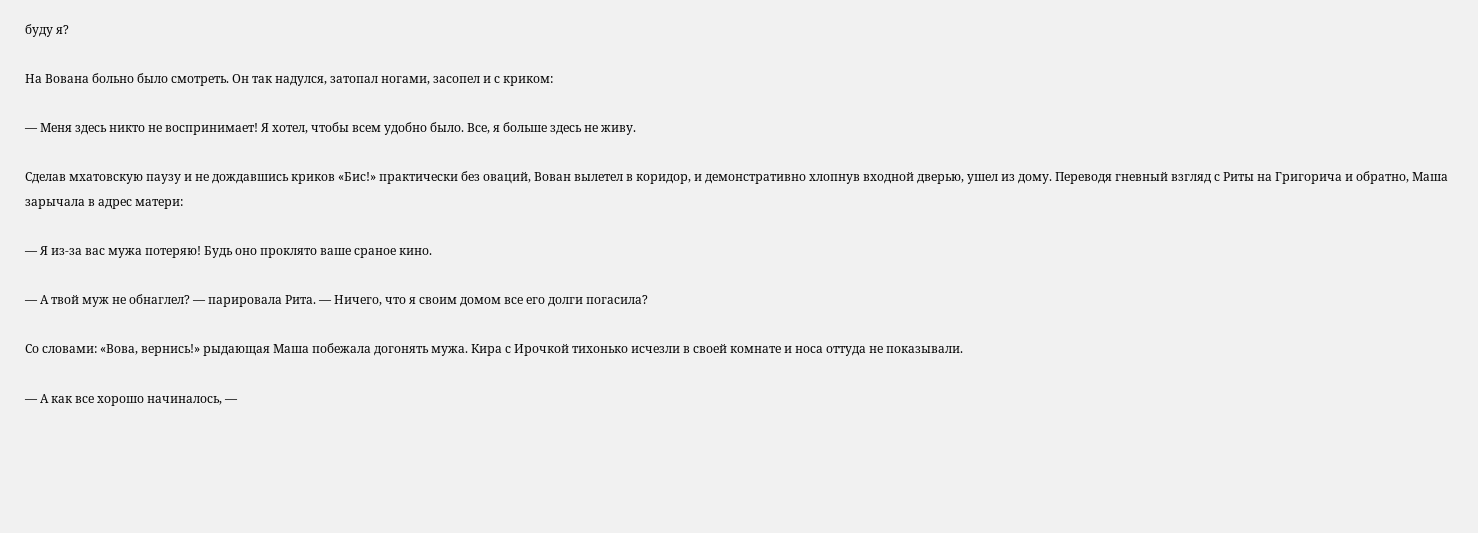буду я?

На Вована больно было смотреть. Он так надулся, затопал ногами, засопел и с криком:

— Меня здесь никто не воспринимает! Я хотел, чтобы всем удобно было. Все, я больше здесь не живу.

Сделав мхатовскую паузу и не дождавшись криков «Бис!» практически без оваций, Вован вылетел в коридор, и демонстративно хлопнув входной дверью, ушел из дому. Переводя гневный взгляд с Риты на Григорича и обратно, Маша зарычала в адрес матери:

— Я из-за вас мужа потеряю! Будь оно проклято ваше сраное кино.

— А твой муж не обнаглел? — парировала Рита. — Ничего, что я своим домом все его долги погасила?

Со словами: «Вова, вернись!» рыдающая Маша побежала догонять мужа. Кира с Ирочкой тихонько исчезли в своей комнате и носа оттуда не показывали.

— А как все хорошо начиналось, —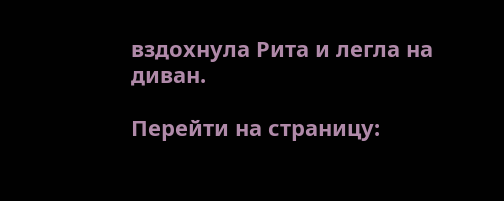вздохнула Рита и легла на диван.

Перейти на страницу: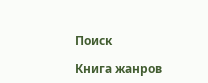Поиск

Книга жанров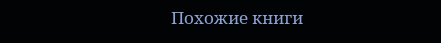Похожие книги